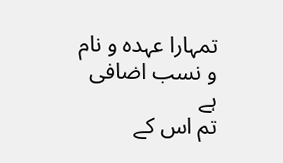تمہارا عہدہ و نام و نسب اضافی ہے
تم اس کے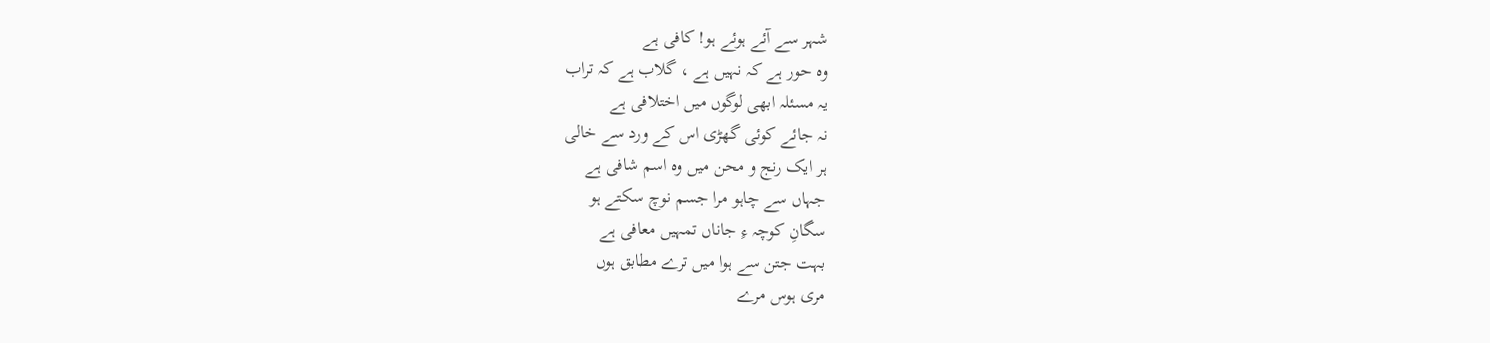شہر سے آئے ہوئے ہو! کافی ہے
وہ حور ہے کہ نہیں ہے ، گلاب ہے کہ تراب
یہ مسئلہ ابھی لوگوں میں اختلافی ہے
نہ جائے کوئی گھڑی اس کے ورد سے خالی
ہر ایک رنج و محن میں وہ اسم شافی ہے
جہاں سے چاہو مرا جسم نوچ سکتے ہو
سگانِ کوچہ ءِ جاناں تمہیں معافی ہے
بہت جتن سے ہوا میں ترے مطابق ہوں
مری ہوس مرے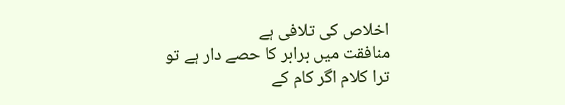اخلاص کی تلافی ہے
منافقت میں برابر کا حصے دار ہے تو
ترا کلام اگر کام کے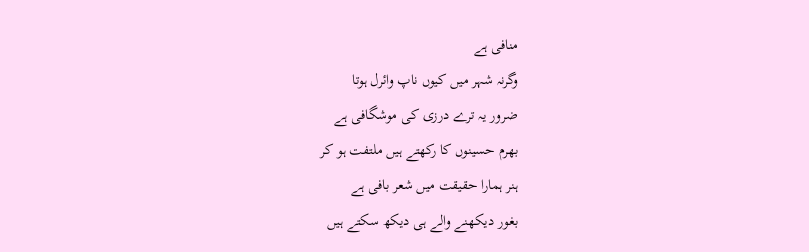منافی ہے
وگرنہ شہر میں کیوں ناپ وائرل ہوتا
ضرور یہ ترے درزی کی موشگافی ہے
بھرم حسینوں کا رکھتے ہیں ملتفت ہو کر
ہنر ہمارا حقیقت میں شعر بافی ہے
بغور دیکھنے والے ہی دیکھ سکتے ہیں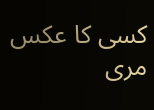کسی کا عکس مری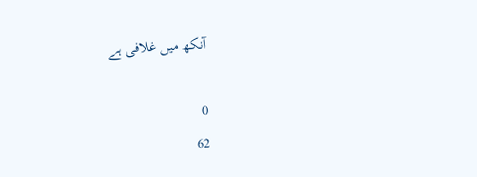آنکھ میں غلافی ہے

0
62